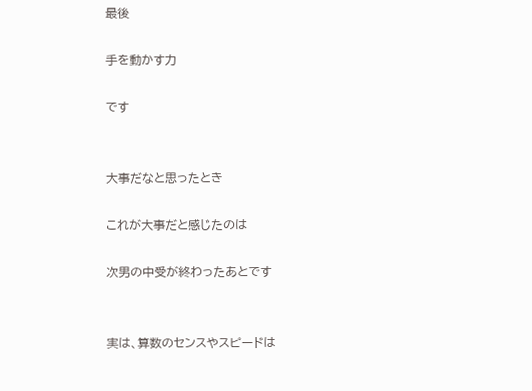最後

手を動かす力

です


大事だなと思ったとき

これが大事だと感じたのは

次男の中受が終わったあとです


実は、算数のセンスやスピードは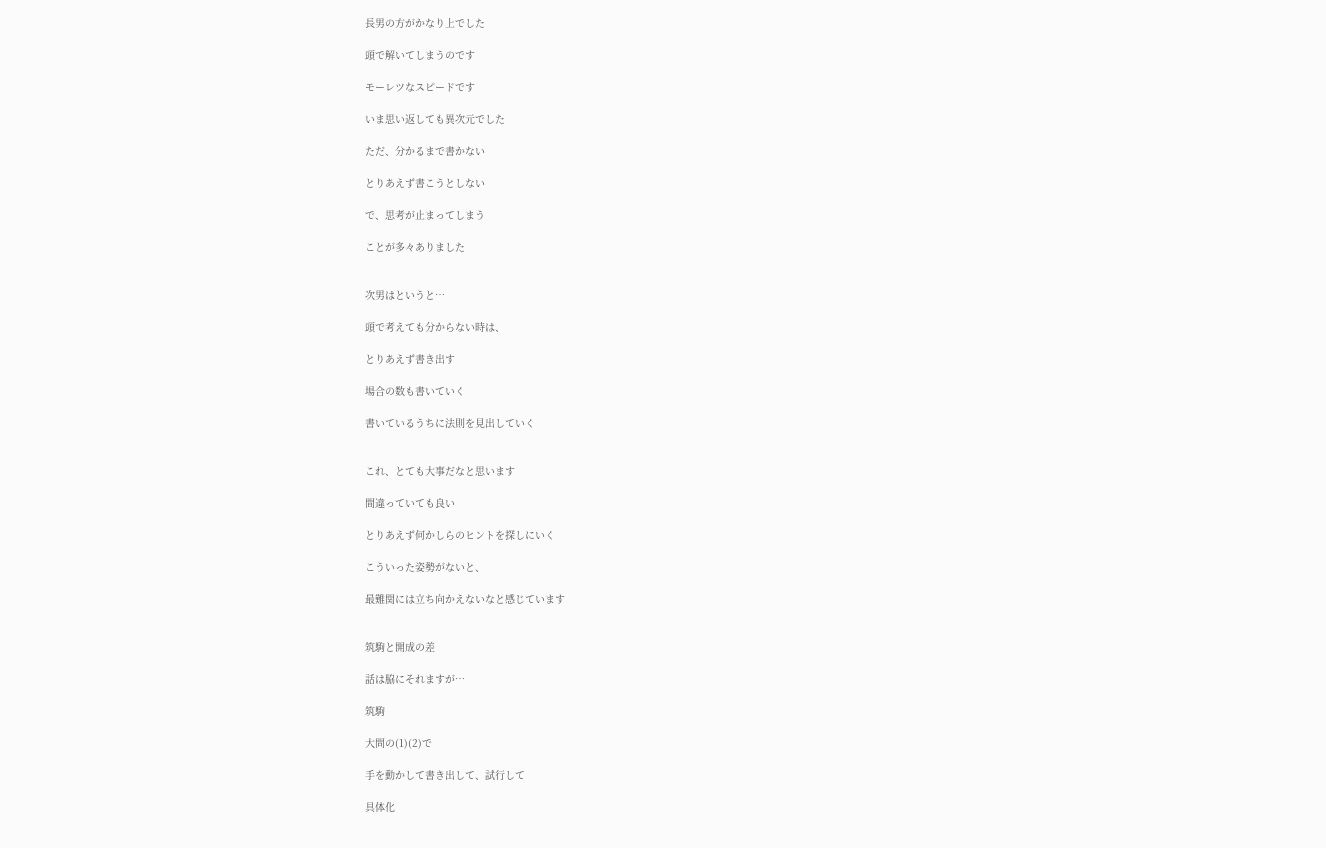長男の方がかなり上でした

頭で解いてしまうのです

モーレツなスピードです

いま思い返しても異次元でした

ただ、分かるまで書かない

とりあえず書こうとしない

で、思考が止まってしまう

ことが多々ありました


次男はというと…

頭で考えても分からない時は、

とりあえず書き出す

場合の数も書いていく

書いているうちに法則を見出していく


これ、とても大事だなと思います

間違っていても良い

とりあえず何かしらのヒントを探しにいく

こういった姿勢がないと、

最難関には立ち向かえないなと感じています


筑駒と開成の差

話は脇にそれますが…

筑駒

大問の(1)(2)で

手を動かして書き出して、試行して

具体化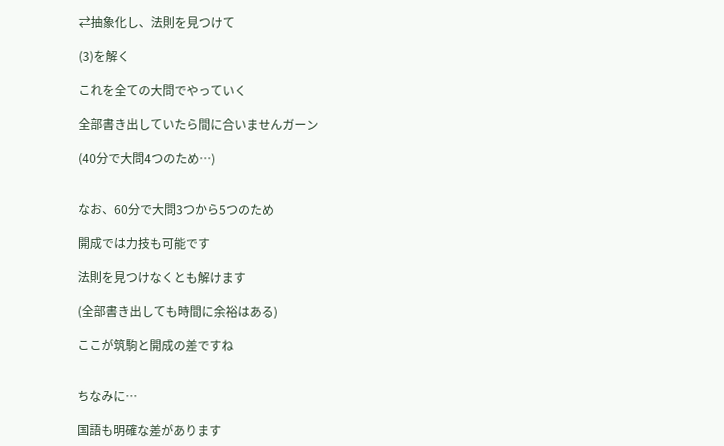⇄抽象化し、法則を見つけて

(3)を解く

これを全ての大問でやっていく

全部書き出していたら間に合いませんガーン

(40分で大問4つのため…)


なお、60分で大問3つから5つのため

開成では力技も可能です

法則を見つけなくとも解けます

(全部書き出しても時間に余裕はある)

ここが筑駒と開成の差ですね


ちなみに…

国語も明確な差があります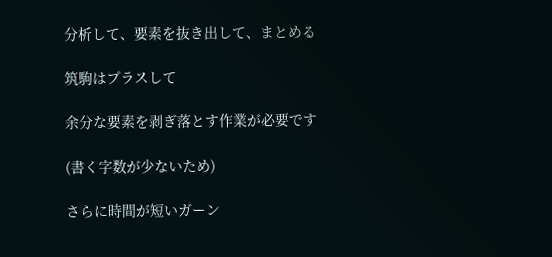分析して、要素を抜き出して、まとめる

筑駒はプラスして

余分な要素を剥ぎ落とす作業が必要です

(書く字数が少ないため)

さらに時間が短いガーン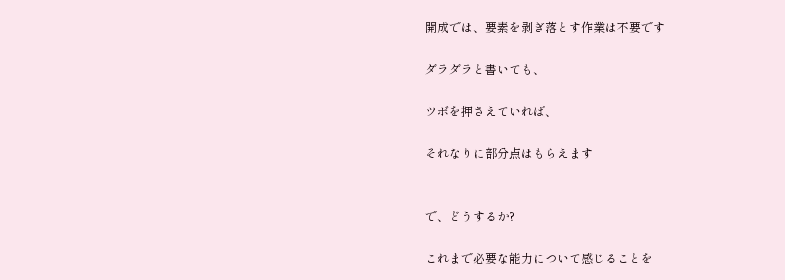開成では、要素を剥ぎ落とす作業は不要です

ダラダラと書いても、

ツボを押さえていれば、

それなりに部分点はもらえます


で、どうするか?

これまで必要な能力について感じることを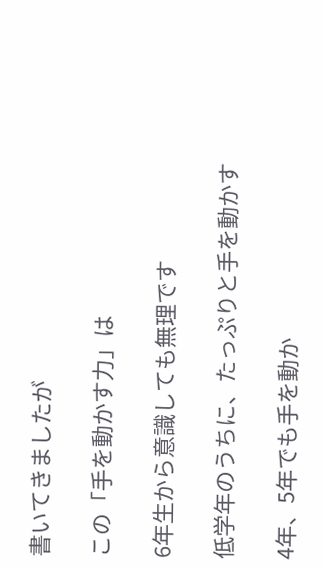書いてきましたが

この「手を動かす力」は

6年生から意識しても無理です

低学年のうちに、たっぷりと手を動かす

4年、5年でも手を動か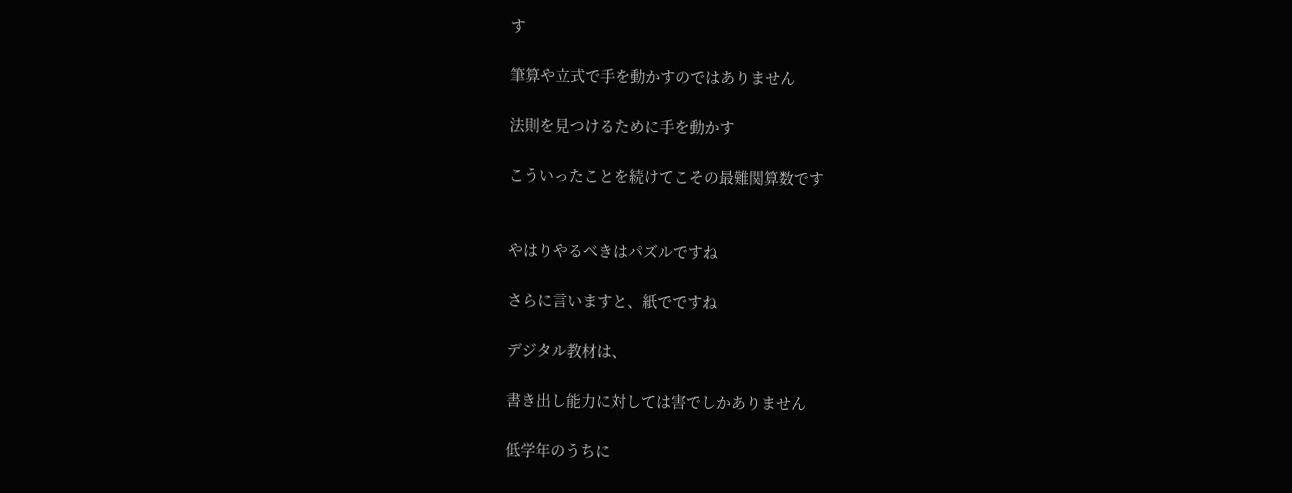す

筆算や立式で手を動かすのではありません

法則を見つけるために手を動かす

こういったことを続けてこその最難関算数です


やはりやるべきはパズルですね

さらに言いますと、紙でですね

デジタル教材は、

書き出し能力に対しては害でしかありません

低学年のうちに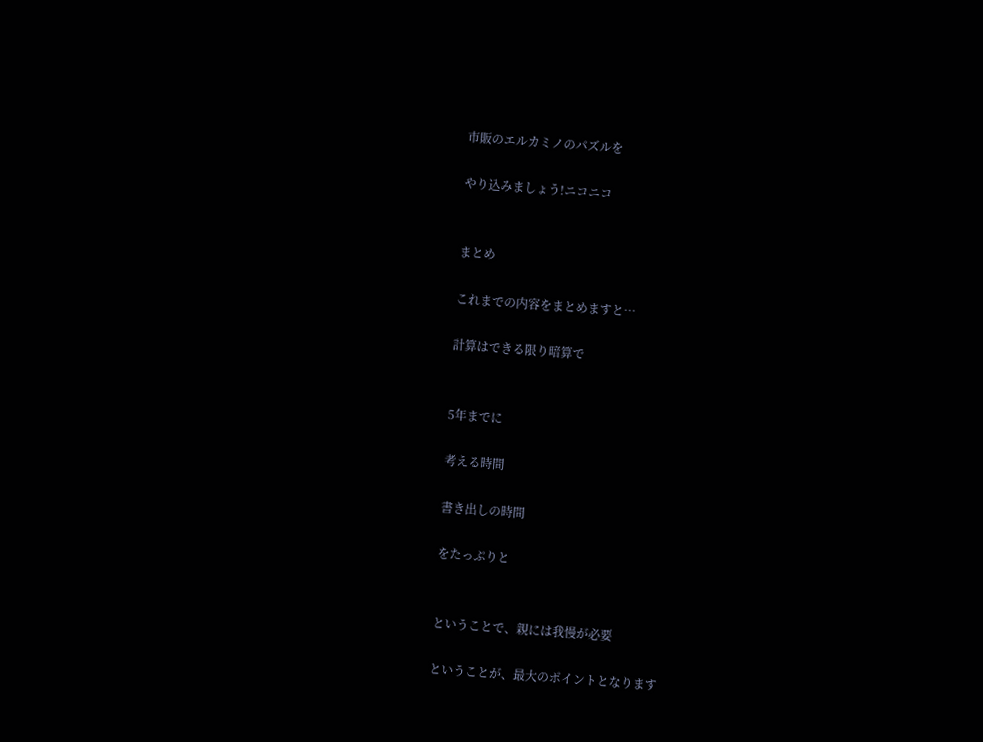市販のエルカミノのパズルを

やり込みましょう!ニコニコ


まとめ

これまでの内容をまとめますと…

計算はできる限り暗算で


5年までに

考える時間

書き出しの時間

をたっぷりと


ということで、親には我慢が必要

ということが、最大のポイントとなります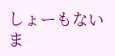しょーもないま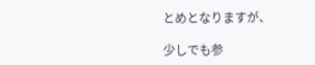とめとなりますが、

少しでも参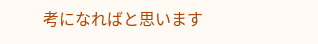考になればと思います